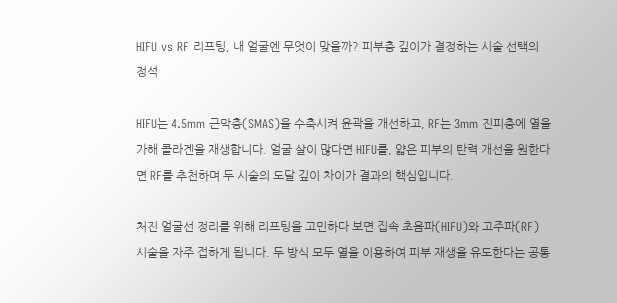HIFU vs RF 리프팅, 내 얼굴엔 무엇이 맞을까? 피부층 깊이가 결정하는 시술 선택의 정석

HIFU는 4.5mm 근막층(SMAS)을 수축시켜 윤곽을 개선하고, RF는 3mm 진피층에 열을 가해 콜라겐을 재생합니다. 얼굴 살이 많다면 HIFU를, 얇은 피부의 탄력 개선을 원한다면 RF를 추천하며 두 시술의 도달 깊이 차이가 결과의 핵심입니다.

처진 얼굴선 정리를 위해 리프팅을 고민하다 보면 집속 초음파(HIFU)와 고주파(RF) 시술을 자주 접하게 됩니다. 두 방식 모두 열을 이용하여 피부 재생을 유도한다는 공통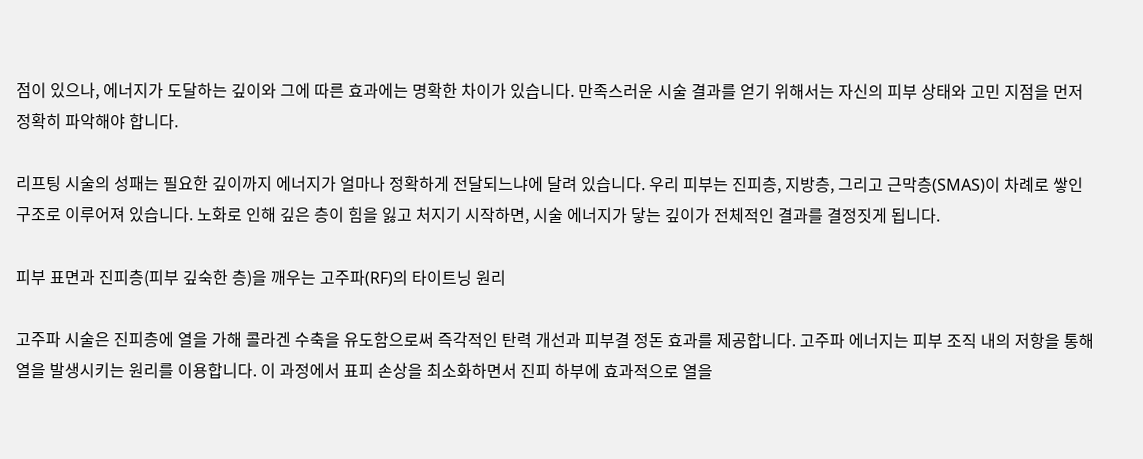점이 있으나, 에너지가 도달하는 깊이와 그에 따른 효과에는 명확한 차이가 있습니다. 만족스러운 시술 결과를 얻기 위해서는 자신의 피부 상태와 고민 지점을 먼저 정확히 파악해야 합니다.

리프팅 시술의 성패는 필요한 깊이까지 에너지가 얼마나 정확하게 전달되느냐에 달려 있습니다. 우리 피부는 진피층, 지방층, 그리고 근막층(SMAS)이 차례로 쌓인 구조로 이루어져 있습니다. 노화로 인해 깊은 층이 힘을 잃고 처지기 시작하면, 시술 에너지가 닿는 깊이가 전체적인 결과를 결정짓게 됩니다.

피부 표면과 진피층(피부 깊숙한 층)을 깨우는 고주파(RF)의 타이트닝 원리

고주파 시술은 진피층에 열을 가해 콜라겐 수축을 유도함으로써 즉각적인 탄력 개선과 피부결 정돈 효과를 제공합니다. 고주파 에너지는 피부 조직 내의 저항을 통해 열을 발생시키는 원리를 이용합니다. 이 과정에서 표피 손상을 최소화하면서 진피 하부에 효과적으로 열을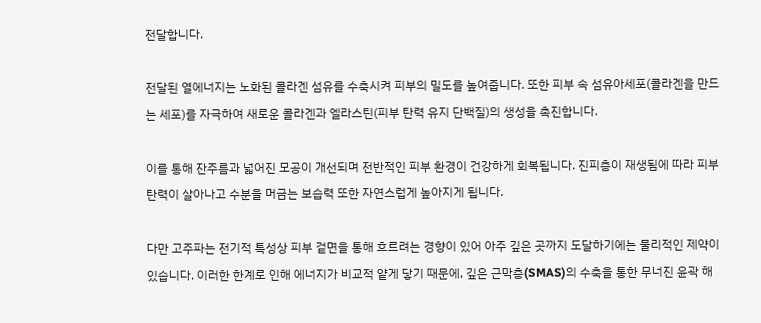전달합니다.

전달된 열에너지는 노화된 콜라겐 섬유를 수축시켜 피부의 밀도를 높여줍니다. 또한 피부 속 섬유아세포(콜라겐을 만드는 세포)를 자극하여 새로운 콜라겐과 엘라스틴(피부 탄력 유지 단백질)의 생성을 촉진합니다.

이를 통해 잔주름과 넓어진 모공이 개선되며 전반적인 피부 환경이 건강하게 회복됩니다. 진피층이 재생됨에 따라 피부 탄력이 살아나고 수분을 머금는 보습력 또한 자연스럽게 높아지게 됩니다.

다만 고주파는 전기적 특성상 피부 겉면을 통해 흐르려는 경향이 있어 아주 깊은 곳까지 도달하기에는 물리적인 제약이 있습니다. 이러한 한계로 인해 에너지가 비교적 얕게 닿기 때문에, 깊은 근막층(SMAS)의 수축을 통한 무너진 윤곽 해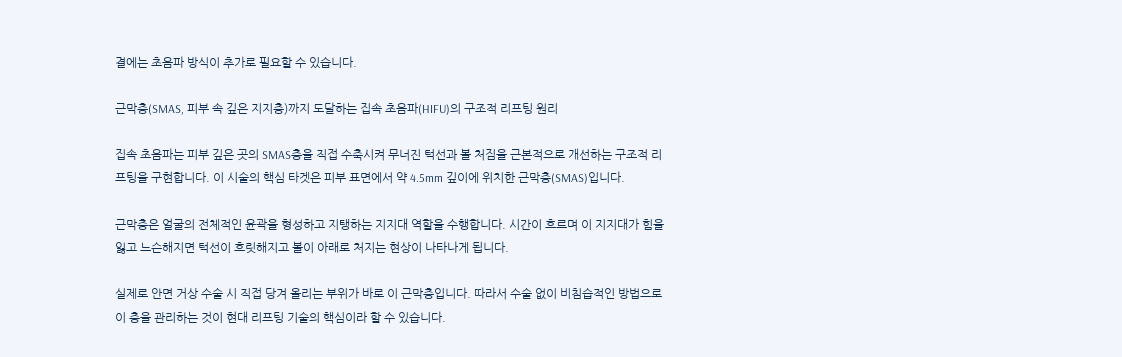결에는 초음파 방식이 추가로 필요할 수 있습니다.

근막층(SMAS, 피부 속 깊은 지지층)까지 도달하는 집속 초음파(HIFU)의 구조적 리프팅 원리

집속 초음파는 피부 깊은 곳의 SMAS층을 직접 수축시켜 무너진 턱선과 볼 처짐을 근본적으로 개선하는 구조적 리프팅을 구현합니다. 이 시술의 핵심 타겟은 피부 표면에서 약 4.5mm 깊이에 위치한 근막층(SMAS)입니다.

근막층은 얼굴의 전체적인 윤곽을 형성하고 지탱하는 지지대 역할을 수행합니다. 시간이 흐르며 이 지지대가 힘을 잃고 느슨해지면 턱선이 흐릿해지고 볼이 아래로 처지는 현상이 나타나게 됩니다.

실제로 안면 거상 수술 시 직접 당겨 올리는 부위가 바로 이 근막층입니다. 따라서 수술 없이 비침습적인 방법으로 이 층을 관리하는 것이 현대 리프팅 기술의 핵심이라 할 수 있습니다.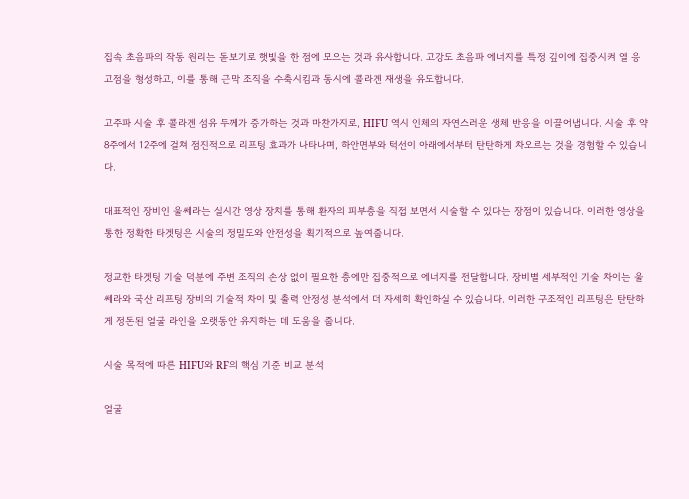집속 초음파의 작동 원리는 돋보기로 햇빛을 한 점에 모으는 것과 유사합니다. 고강도 초음파 에너지를 특정 깊이에 집중시켜 열 응고점을 형성하고, 이를 통해 근막 조직을 수축시킴과 동시에 콜라겐 재생을 유도합니다.

고주파 시술 후 콜라겐 섬유 두께가 증가하는 것과 마찬가지로, HIFU 역시 인체의 자연스러운 생체 반응을 이끌어냅니다. 시술 후 약 8주에서 12주에 걸쳐 점진적으로 리프팅 효과가 나타나며, 하안면부와 턱선이 아래에서부터 탄탄하게 차오르는 것을 경험할 수 있습니다.

대표적인 장비인 울쎄라는 실시간 영상 장치를 통해 환자의 피부층을 직접 보면서 시술할 수 있다는 장점이 있습니다. 이러한 영상을 통한 정확한 타겟팅은 시술의 정밀도와 안전성을 획기적으로 높여줍니다.

정교한 타겟팅 기술 덕분에 주변 조직의 손상 없이 필요한 층에만 집중적으로 에너지를 전달합니다. 장비별 세부적인 기술 차이는 울쎄라와 국산 리프팅 장비의 기술적 차이 및 출력 안정성 분석에서 더 자세히 확인하실 수 있습니다. 이러한 구조적인 리프팅은 탄탄하게 정돈된 얼굴 라인을 오랫동안 유지하는 데 도움을 줍니다.

시술 목적에 따른 HIFU와 RF의 핵심 기준 비교 분석

얼굴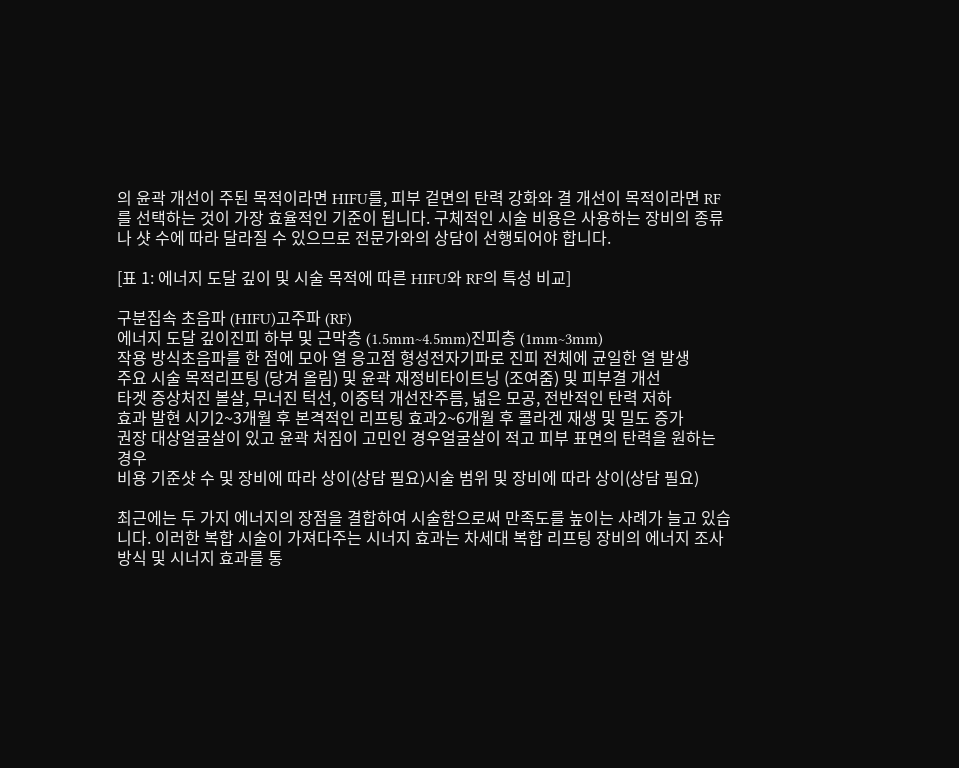의 윤곽 개선이 주된 목적이라면 HIFU를, 피부 겉면의 탄력 강화와 결 개선이 목적이라면 RF를 선택하는 것이 가장 효율적인 기준이 됩니다. 구체적인 시술 비용은 사용하는 장비의 종류나 샷 수에 따라 달라질 수 있으므로 전문가와의 상담이 선행되어야 합니다.

[표 1: 에너지 도달 깊이 및 시술 목적에 따른 HIFU와 RF의 특성 비교]

구분집속 초음파 (HIFU)고주파 (RF)
에너지 도달 깊이진피 하부 및 근막층 (1.5mm~4.5mm)진피층 (1mm~3mm)
작용 방식초음파를 한 점에 모아 열 응고점 형성전자기파로 진피 전체에 균일한 열 발생
주요 시술 목적리프팅 (당겨 올림) 및 윤곽 재정비타이트닝 (조여줌) 및 피부결 개선
타겟 증상처진 볼살, 무너진 턱선, 이중턱 개선잔주름, 넓은 모공, 전반적인 탄력 저하
효과 발현 시기2~3개월 후 본격적인 리프팅 효과2~6개월 후 콜라겐 재생 및 밀도 증가
권장 대상얼굴살이 있고 윤곽 처짐이 고민인 경우얼굴살이 적고 피부 표면의 탄력을 원하는 경우
비용 기준샷 수 및 장비에 따라 상이(상담 필요)시술 범위 및 장비에 따라 상이(상담 필요)

최근에는 두 가지 에너지의 장점을 결합하여 시술함으로써 만족도를 높이는 사례가 늘고 있습니다. 이러한 복합 시술이 가져다주는 시너지 효과는 차세대 복합 리프팅 장비의 에너지 조사 방식 및 시너지 효과를 통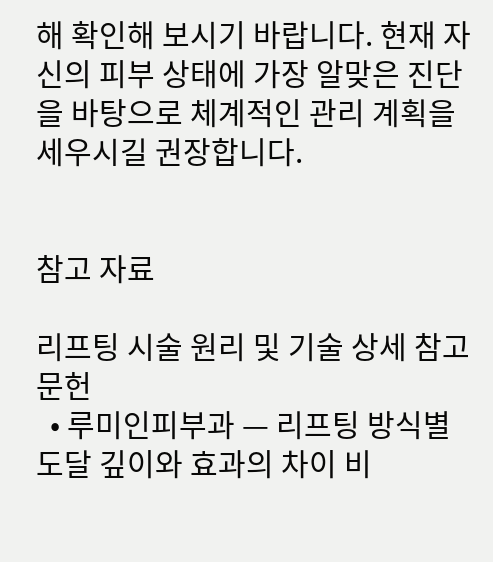해 확인해 보시기 바랍니다. 현재 자신의 피부 상태에 가장 알맞은 진단을 바탕으로 체계적인 관리 계획을 세우시길 권장합니다.


참고 자료

리프팅 시술 원리 및 기술 상세 참고 문헌
  • 루미인피부과 — 리프팅 방식별 도달 깊이와 효과의 차이 비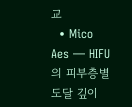교
  • Mico Aes — HIFU의 피부층별 도달 깊이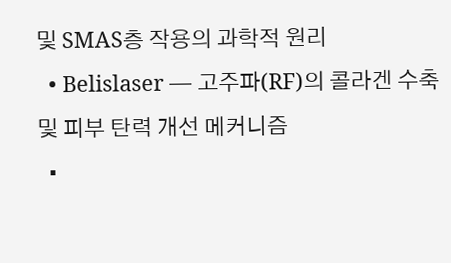및 SMAS층 작용의 과학적 원리
  • Belislaser — 고주파(RF)의 콜라겐 수축 및 피부 탄력 개선 메커니즘
  •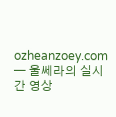ozheanzoey.com — 울쎄라의 실시간 영상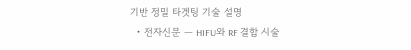기반 정밀 타겟팅 기술 설명
  • 전자신문 — HIFU와 RF 결합 시술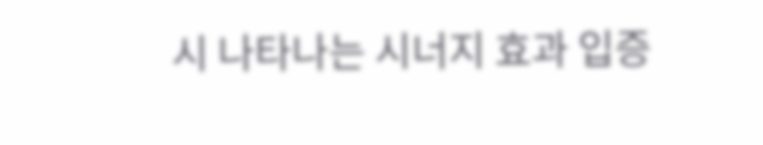시 나타나는 시너지 효과 입증